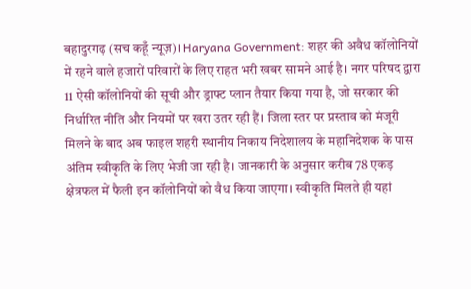बहादुरगढ़ (सच कहूँ न्यूज़)। Haryana Government: शहर की अवैध कॉलोनियों में रहने वाले हजारों परिवारों के लिए राहत भरी खबर सामने आई है। नगर परिषद द्वारा 11 ऐसी कॉलोनियों की सूची और ड्राफ्ट प्लान तैयार किया गया है, जो सरकार की निर्धारित नीति और नियमों पर खरा उतर रही हैं। जिला स्तर पर प्रस्ताव को मंजूरी मिलने के बाद अब फाइल शहरी स्थानीय निकाय निदेशालय के महानिदेशक के पास अंतिम स्वीकृति के लिए भेजी जा रही है। जानकारी के अनुसार करीब 78 एकड़ क्षेत्रफल में फैली इन कॉलोनियों को वैध किया जाएगा। स्वीकृति मिलते ही यहां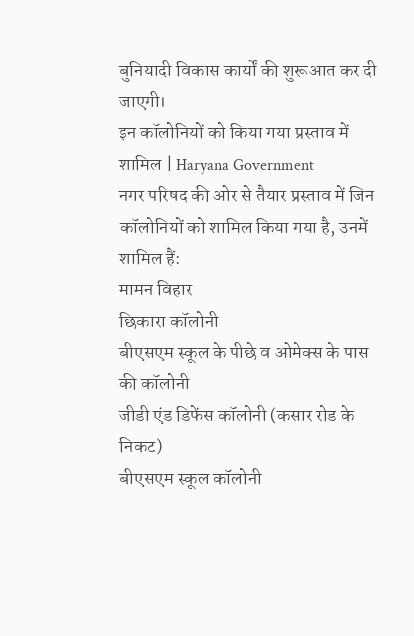बुनियादी विकास कार्यों की शुरूआत कर दी जाएगी।
इन कॉलोनियों को किया गया प्रस्ताव में शामिल | Haryana Government
नगर परिषद की ओर से तैयार प्रस्ताव में जिन कॉलोनियों को शामिल किया गया है, उनमें शामिल हैं:
मामन विहार
छिकारा कॉलोनी
बीएसएम स्कूल के पीछे व ओमेक्स के पास की कॉलोनी
जीडी एंड डिफेंस कॉलोनी (कसार रोड के निकट)
बीएसएम स्कूल कॉलोनी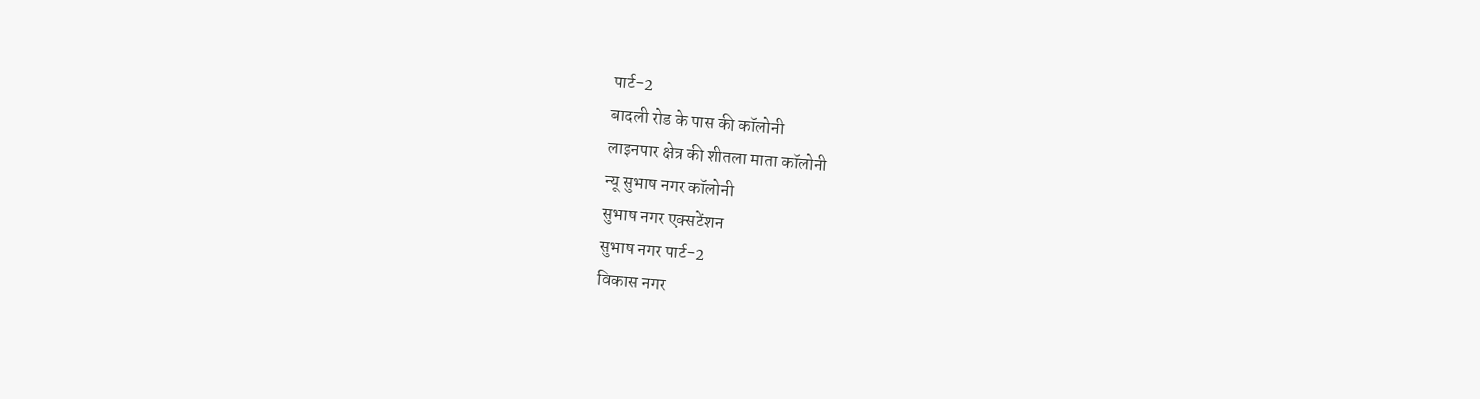पार्ट-2
बादली रोड के पास की कॉलोनी
लाइनपार क्षेत्र की शीतला माता कॉलोनी
न्यू सुभाष नगर कॉलोनी
सुभाष नगर एक्सटेंशन
सुभाष नगर पार्ट-2
विकास नगर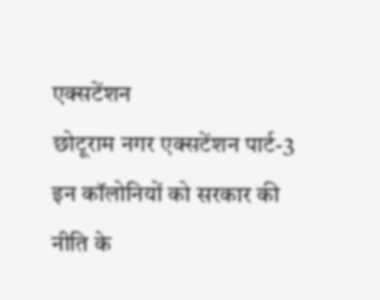एक्सटेंशन
छोटूराम नगर एक्सटेंशन पार्ट-3
इन कॉलोनियों को सरकार की नीति के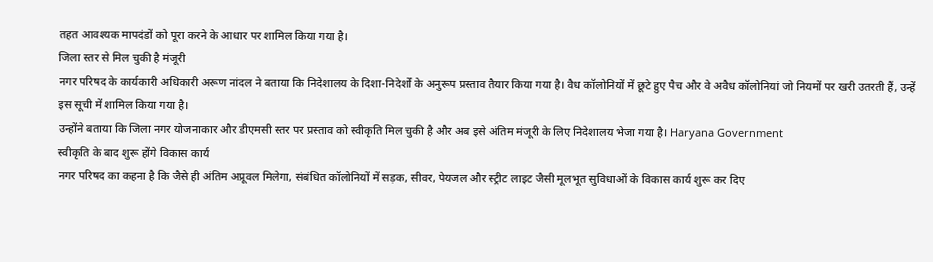तहत आवश्यक मापदंडों को पूरा करने के आधार पर शामिल किया गया है।
जिला स्तर से मिल चुकी है मंजूरी
नगर परिषद के कार्यकारी अधिकारी अरूण नांदल ने बताया कि निदेशालय के दिशा-निदेर्शों के अनुरूप प्रस्ताव तैयार किया गया है। वैध कॉलोनियों में छूटे हुए पैच और वे अवैध कॉलोनियां जो नियमों पर खरी उतरती हैं, उन्हें इस सूची में शामिल किया गया है।
उन्होंने बताया कि जिला नगर योजनाकार और डीएमसी स्तर पर प्रस्ताव को स्वीकृति मिल चुकी है और अब इसे अंतिम मंजूरी के लिए निदेशालय भेजा गया है। Haryana Government
स्वीकृति के बाद शुरू होंगे विकास कार्य
नगर परिषद का कहना है कि जैसे ही अंतिम अप्रूवल मिलेगा, संबंधित कॉलोनियों में सड़क, सीवर, पेयजल और स्ट्रीट लाइट जैसी मूलभूत सुविधाओं के विकास कार्य शुरू कर दिए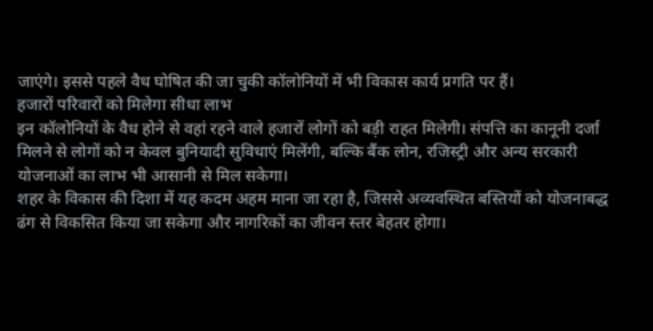जाएंगे। इससे पहले वैध घोषित की जा चुकी कॉलोनियों में भी विकास कार्य प्रगति पर हैं।
हजारों परिवारों को मिलेगा सीधा लाभ
इन कॉलोनियों के वैध होने से वहां रहने वाले हजारों लोगों को बड़ी राहत मिलेगी। संपत्ति का कानूनी दर्जा मिलने से लोगों को न केवल बुनियादी सुविधाएं मिलेंगी, बल्कि बैंक लोन, रजिस्ट्री और अन्य सरकारी योजनाओं का लाभ भी आसानी से मिल सकेगा।
शहर के विकास की दिशा में यह कदम अहम माना जा रहा है, जिससे अव्यवस्थित बस्तियों को योजनाबद्ध ढंग से विकसित किया जा सकेगा और नागरिकों का जीवन स्तर बेहतर होगा।